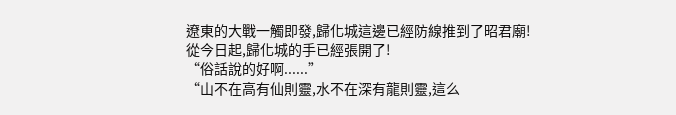遼東的大戰一觸即發,歸化城這邊已經防線推到了昭君廟!
從今日起,歸化城的手已經張開了!
“俗話說的好啊......”
“山不在高有仙則靈,水不在深有龍則靈,這么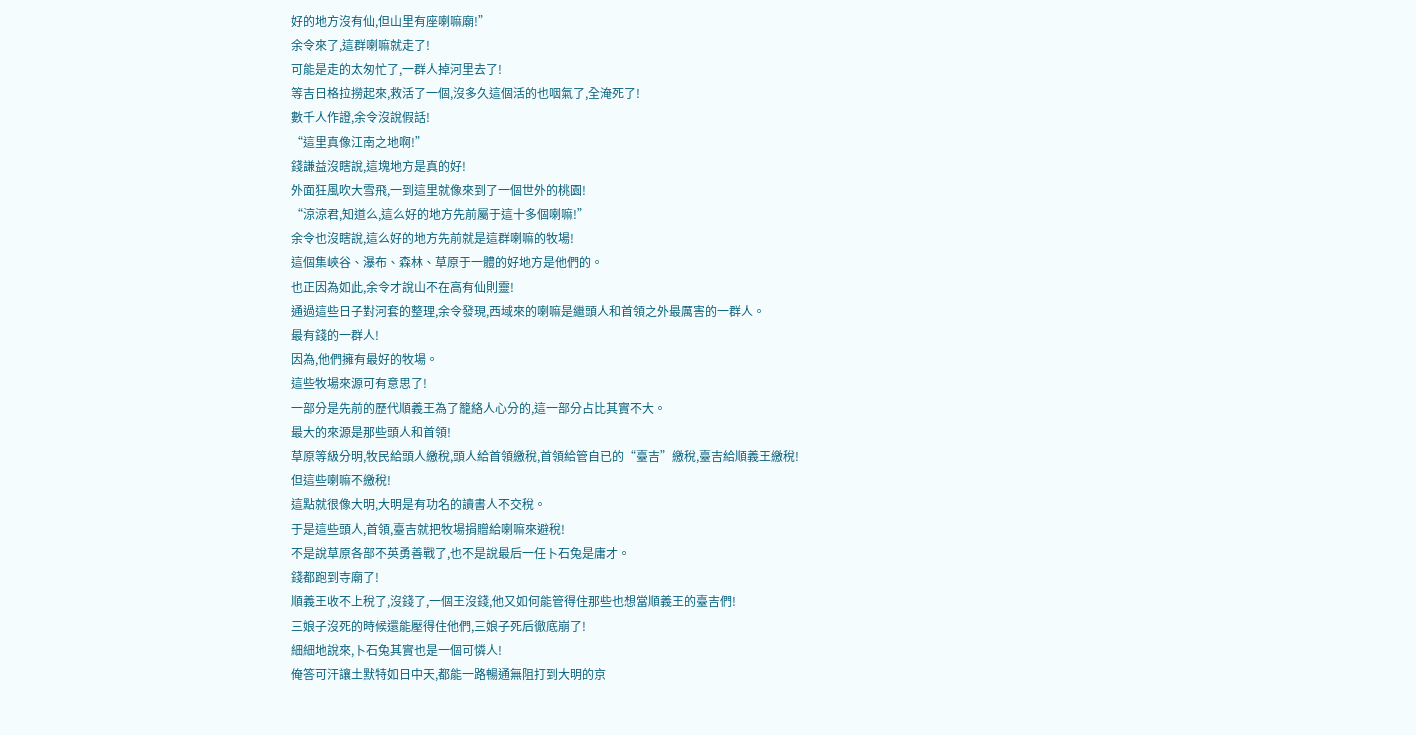好的地方沒有仙,但山里有座喇嘛廟!”
余令來了,這群喇嘛就走了!
可能是走的太匆忙了,一群人掉河里去了!
等吉日格拉撈起來,救活了一個,沒多久這個活的也咽氣了,全淹死了!
數千人作證,余令沒說假話!
“這里真像江南之地啊!”
錢謙益沒瞎說,這塊地方是真的好!
外面狂風吹大雪飛,一到這里就像來到了一個世外的桃園!
“涼涼君,知道么,這么好的地方先前屬于這十多個喇嘛!”
余令也沒瞎說,這么好的地方先前就是這群喇嘛的牧場!
這個集峽谷、瀑布、森林、草原于一體的好地方是他們的。
也正因為如此,余令才說山不在高有仙則靈!
通過這些日子對河套的整理,余令發現,西域來的喇嘛是繼頭人和首領之外最厲害的一群人。
最有錢的一群人!
因為,他們擁有最好的牧場。
這些牧場來源可有意思了!
一部分是先前的歷代順義王為了籠絡人心分的,這一部分占比其實不大。
最大的來源是那些頭人和首領!
草原等級分明,牧民給頭人繳稅,頭人給首領繳稅,首領給管自已的“臺吉”繳稅,臺吉給順義王繳稅!
但這些喇嘛不繳稅!
這點就很像大明,大明是有功名的讀書人不交稅。
于是這些頭人,首領,臺吉就把牧場捐贈給喇嘛來避稅!
不是說草原各部不英勇善戰了,也不是說最后一任卜石兔是庸才。
錢都跑到寺廟了!
順義王收不上稅了,沒錢了,一個王沒錢,他又如何能管得住那些也想當順義王的臺吉們!
三娘子沒死的時候還能壓得住他們,三娘子死后徹底崩了!
細細地說來,卜石兔其實也是一個可憐人!
俺答可汗讓土默特如日中天,都能一路暢通無阻打到大明的京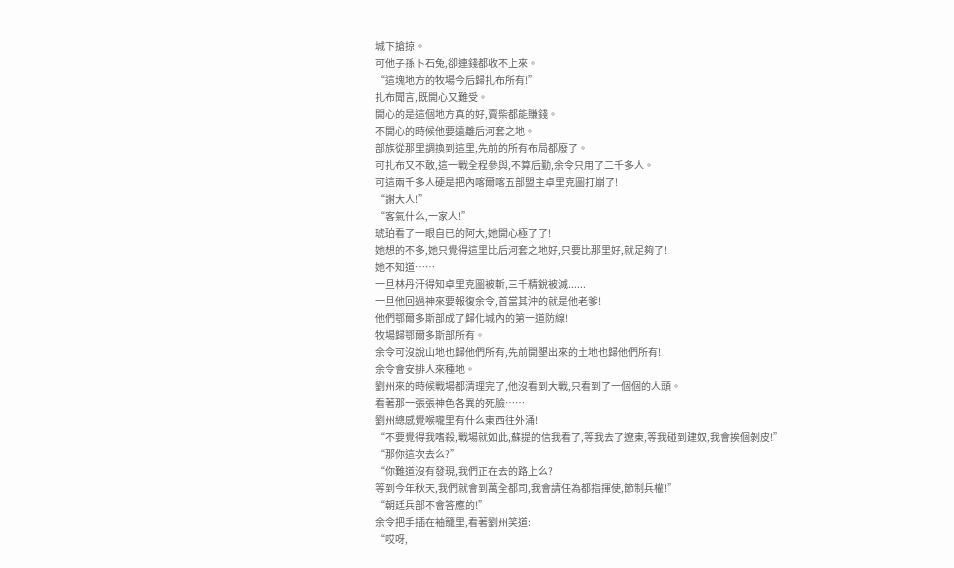城下搶掠。
可他子孫卜石兔,卻連錢都收不上來。
“這塊地方的牧場今后歸扎布所有!”
扎布聞言,既開心又難受。
開心的是這個地方真的好,賣柴都能賺錢。
不開心的時候他要遠離后河套之地。
部族從那里調換到這里,先前的所有布局都廢了。
可扎布又不敢,這一戰全程參與,不算后勤,余令只用了二千多人。
可這兩千多人硬是把內喀爾喀五部盟主卓里克圖打崩了!
“謝大人!”
“客氣什么,一家人!”
琥珀看了一眼自已的阿大,她開心極了了!
她想的不多,她只覺得這里比后河套之地好,只要比那里好,就足夠了!
她不知道……
一旦林丹汗得知卓里克圖被斬,三千精銳被滅......
一旦他回過神來要報復余令,首當其沖的就是他老爹!
他們鄂爾多斯部成了歸化城內的第一道防線!
牧場歸鄂爾多斯部所有。
余令可沒說山地也歸他們所有,先前開墾出來的土地也歸他們所有!
余令會安排人來種地。
劉州來的時候戰場都清理完了,他沒看到大戰,只看到了一個個的人頭。
看著那一張張神色各異的死臉……
劉州總感覺喉嚨里有什么東西往外涌!
“不要覺得我嗜殺,戰場就如此,蘇提的信我看了,等我去了遼東,等我碰到建奴,我會挨個剝皮!”
“那你這次去么?”
“你難道沒有發現,我們正在去的路上么?
等到今年秋天,我們就會到萬全都司,我會請任為都指揮使,節制兵權!”
“朝廷兵部不會答應的!”
余令把手插在袖籠里,看著劉州笑道:
“哎呀,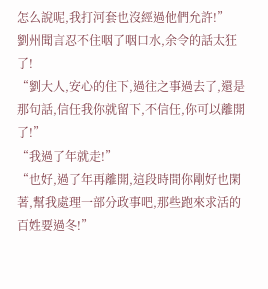怎么說呢,我打河套也沒經過他們允許!”
劉州聞言忍不住咽了咽口水,余令的話太狂了!
“劉大人,安心的住下,過往之事過去了,還是那句話,信任我你就留下,不信任,你可以離開了!”
“我過了年就走!”
“也好,過了年再離開,這段時間你剛好也閑著,幫我處理一部分政事吧,那些跑來求活的百姓要過冬!”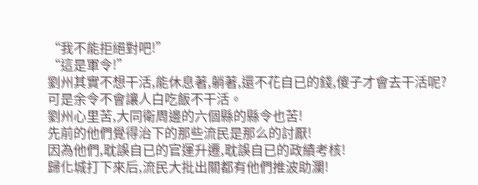“我不能拒絕對吧!”
“這是軍令!”
劉州其實不想干活,能休息著,躺著,還不花自已的錢,傻子才會去干活呢?
可是余令不會讓人白吃飯不干活。
劉州心里苦,大同衛周邊的六個縣的縣令也苦!
先前的他們覺得治下的那些流民是那么的討厭!
因為他們,耽誤自已的官運升遷,耽誤自已的政績考核!
歸化城打下來后,流民大批出關都有他們推波助瀾!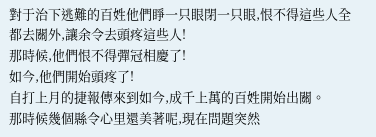對于治下逃難的百姓他們睜一只眼閉一只眼,恨不得這些人全都去關外,讓余令去頭疼這些人!
那時候,他們恨不得彈冠相慶了!
如今,他們開始頭疼了!
自打上月的捷報傳來到如今,成千上萬的百姓開始出關。
那時候幾個縣令心里還美著呢,現在問題突然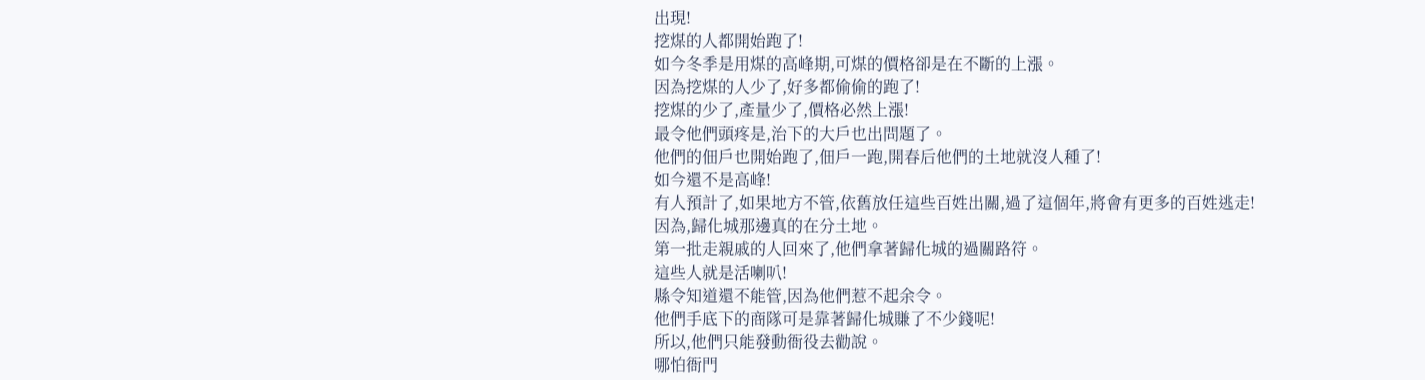出現!
挖煤的人都開始跑了!
如今冬季是用煤的高峰期,可煤的價格卻是在不斷的上漲。
因為挖煤的人少了,好多都偷偷的跑了!
挖煤的少了,產量少了,價格必然上漲!
最令他們頭疼是,治下的大戶也出問題了。
他們的佃戶也開始跑了,佃戶一跑,開春后他們的土地就沒人種了!
如今還不是高峰!
有人預計了,如果地方不管,依舊放任這些百姓出關,過了這個年,將會有更多的百姓逃走!
因為,歸化城那邊真的在分土地。
第一批走親戚的人回來了,他們拿著歸化城的過關路符。
這些人就是活喇叭!
縣令知道還不能管,因為他們惹不起余令。
他們手底下的商隊可是靠著歸化城賺了不少錢呢!
所以,他們只能發動衙役去勸說。
哪怕衙門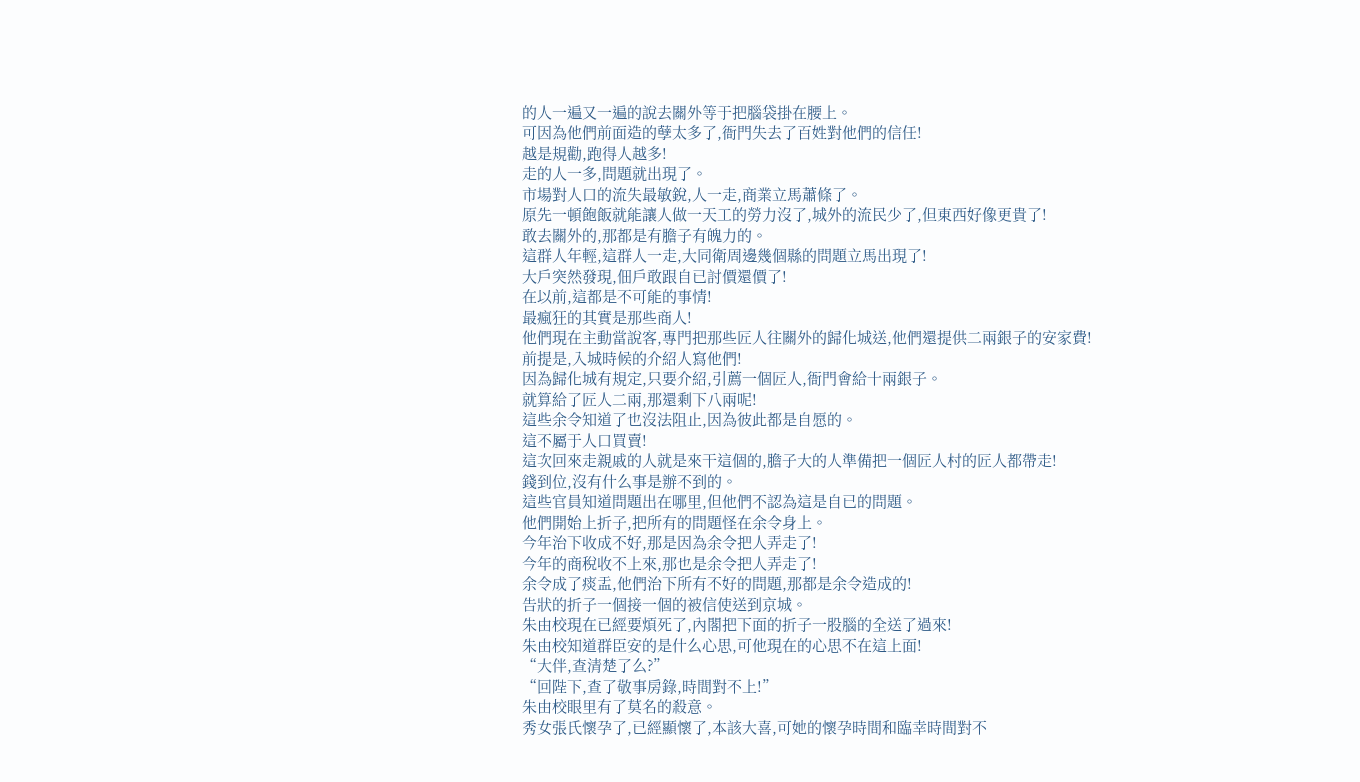的人一遍又一遍的說去關外等于把腦袋掛在腰上。
可因為他們前面造的孽太多了,衙門失去了百姓對他們的信任!
越是規勸,跑得人越多!
走的人一多,問題就出現了。
市場對人口的流失最敏銳,人一走,商業立馬蕭條了。
原先一頓飽飯就能讓人做一天工的勞力沒了,城外的流民少了,但東西好像更貴了!
敢去關外的,那都是有膽子有魄力的。
這群人年輕,這群人一走,大同衛周邊幾個縣的問題立馬出現了!
大戶突然發現,佃戶敢跟自已討價還價了!
在以前,這都是不可能的事情!
最瘋狂的其實是那些商人!
他們現在主動當說客,專門把那些匠人往關外的歸化城送,他們還提供二兩銀子的安家費!
前提是,入城時候的介紹人寫他們!
因為歸化城有規定,只要介紹,引薦一個匠人,衙門會給十兩銀子。
就算給了匠人二兩,那還剩下八兩呢!
這些余令知道了也沒法阻止,因為彼此都是自愿的。
這不屬于人口買賣!
這次回來走親戚的人就是來干這個的,膽子大的人準備把一個匠人村的匠人都帶走!
錢到位,沒有什么事是辦不到的。
這些官員知道問題出在哪里,但他們不認為這是自已的問題。
他們開始上折子,把所有的問題怪在余令身上。
今年治下收成不好,那是因為余令把人弄走了!
今年的商稅收不上來,那也是余令把人弄走了!
余令成了痰盂,他們治下所有不好的問題,那都是余令造成的!
告狀的折子一個接一個的被信使送到京城。
朱由校現在已經要煩死了,內閣把下面的折子一股腦的全送了過來!
朱由校知道群臣安的是什么心思,可他現在的心思不在這上面!
“大伴,查清楚了么?”
“回陛下,查了敬事房錄,時間對不上!”
朱由校眼里有了莫名的殺意。
秀女張氏懷孕了,已經顯懷了,本該大喜,可她的懷孕時間和臨幸時間對不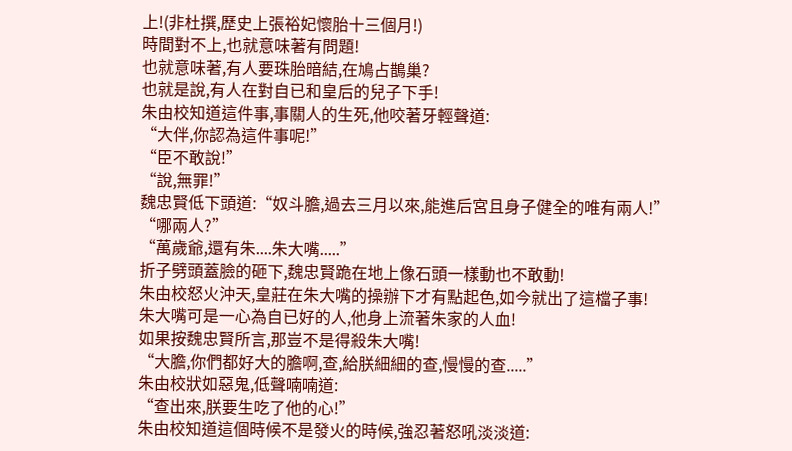上!(非杜撰,歷史上張裕妃懷胎十三個月!)
時間對不上,也就意味著有問題!
也就意味著,有人要珠胎暗結,在鳩占鵲巢?
也就是說,有人在對自已和皇后的兒子下手!
朱由校知道這件事,事關人的生死,他咬著牙輕聲道:
“大伴,你認為這件事呢!”
“臣不敢說!”
“說,無罪!”
魏忠賢低下頭道:“奴斗膽,過去三月以來,能進后宮且身子健全的唯有兩人!”
“哪兩人?”
“萬歲爺,還有朱....朱大嘴.....”
折子劈頭蓋臉的砸下,魏忠賢跪在地上像石頭一樣動也不敢動!
朱由校怒火沖天,皇莊在朱大嘴的操辦下才有點起色,如今就出了這檔子事!
朱大嘴可是一心為自已好的人,他身上流著朱家的人血!
如果按魏忠賢所言,那豈不是得殺朱大嘴!
“大膽,你們都好大的膽啊,查,給朕細細的查,慢慢的查.....”
朱由校狀如惡鬼,低聲喃喃道:
“查出來,朕要生吃了他的心!”
朱由校知道這個時候不是發火的時候,強忍著怒吼淡淡道: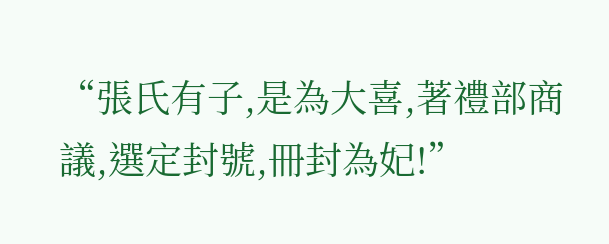“張氏有子,是為大喜,著禮部商議,選定封號,冊封為妃!”